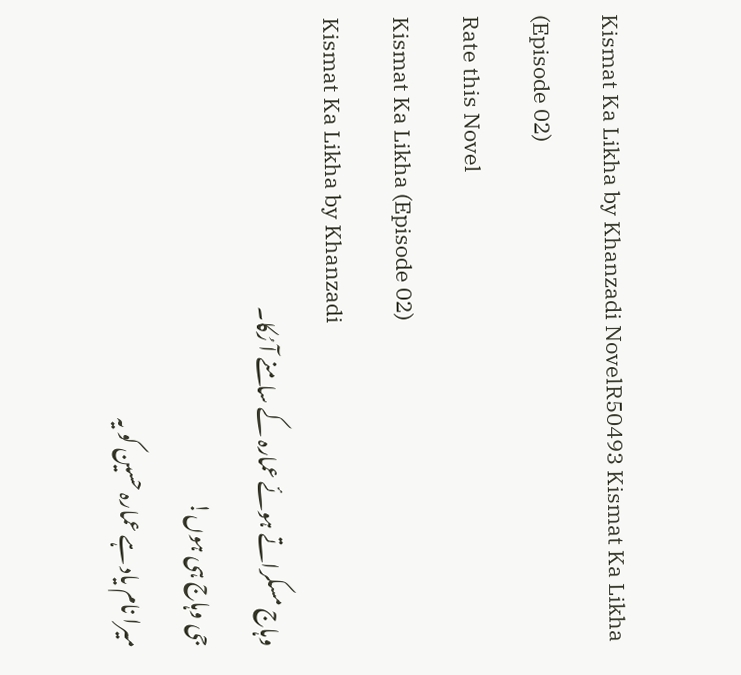Kismat Ka Likha by Khanzadi NovelR50493 Kismat Ka Likha (Episode 02)
Rate this Novel
Kismat Ka Likha (Episode 02)
Kismat Ka Likha by Khanzadi
وہاج مسکراتے ہوئے عمارہ کے سامنے آ رُکا۔
جی وہاج ہی ہوں!
میرا نام یاد ہے عمارہ حسین کو یہ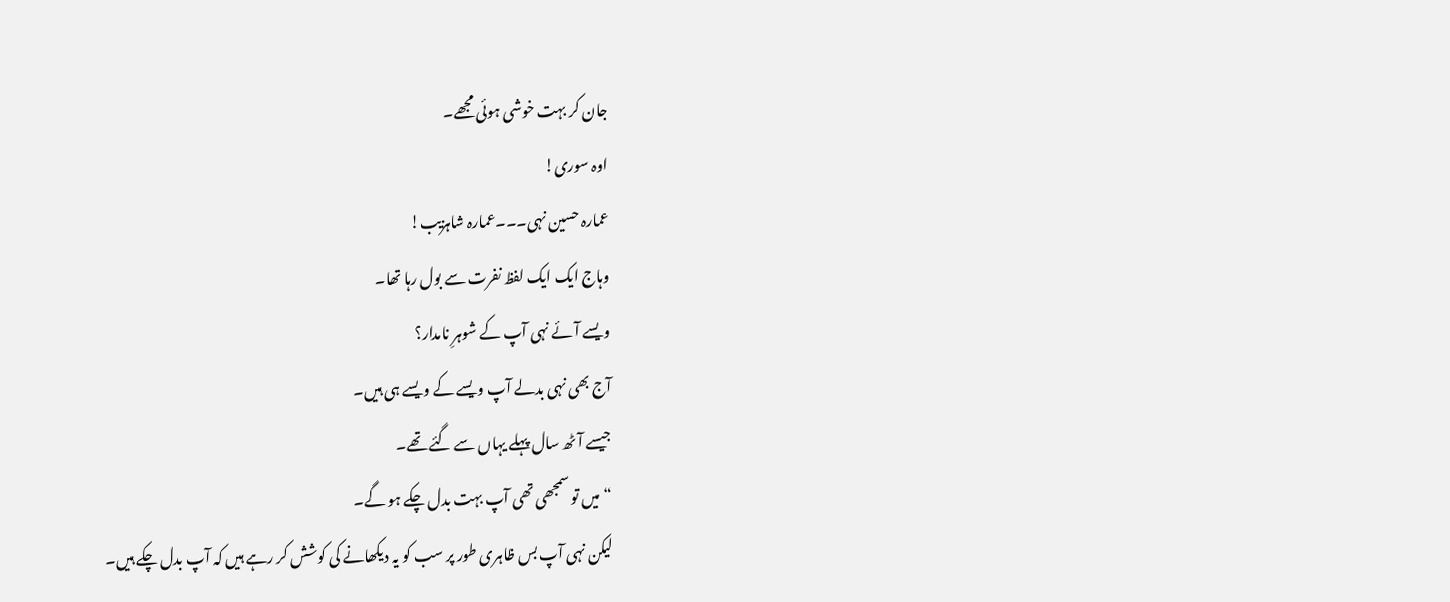جان کر بہت خوشی ہوئی مجھے۔
اوہ سوری!
عمارہ حسین نہی۔۔۔عمارہ شاہزیب!
وہاج ایک ایک لفظ نفرت سے بول رہا تھا۔
ویسے آئے نہی آپ کے شوہرِ نامدار؟
آج بھی نہی بدلے آپ ویسے کے ویسے ہی ہیں۔
جیسے آٹھ سال پہلے یہاں سے گئے تھے۔
“میں تو سمجھی تھی آپ بہت بدل چکے ہو گے۔
لیکن نہی آپ بس ظاہری طور پر سب کو یہ دیکھانے کی کوشش کر رہے ہیں کہ آپ بدل چکے ہیں۔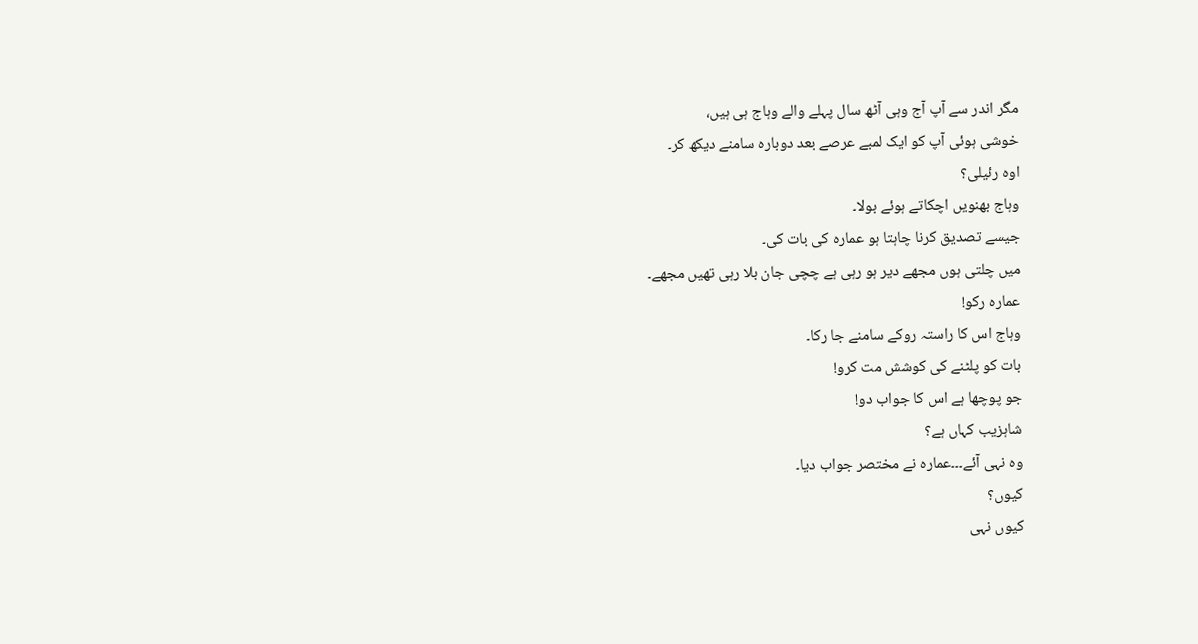مگر اندر سے آپ آج وہی آٹھ سال پہلے والے وہاج ہی ہیں،
خوشی ہوئی آپ کو ایک لمبے عرصے بعد دوبارہ سامنے دیکھ کر۔
اوہ رئیلی؟
وہاج بھنویں اچکاتے ہوئے بولا۔
جیسے تصدیق کرنا چاہتا ہو عمارہ کی بات کی۔
میں چلتی ہوں مجھے دیر ہو رہی ہے چچی جان بلا رہی تھیں مجھے۔
عمارہ رکو!
وہاج اس کا راستہ روکے سامنے جا رکا۔
بات کو پلٹنے کی کوشش مت کرو!
جو پوچھا ہے اس کا جواب دو!
شاہزیب کہاں ہے؟
وہ نہی آئے۔۔۔عمارہ نے مختصر جواب دیا۔
کیوں؟
کیوں نہی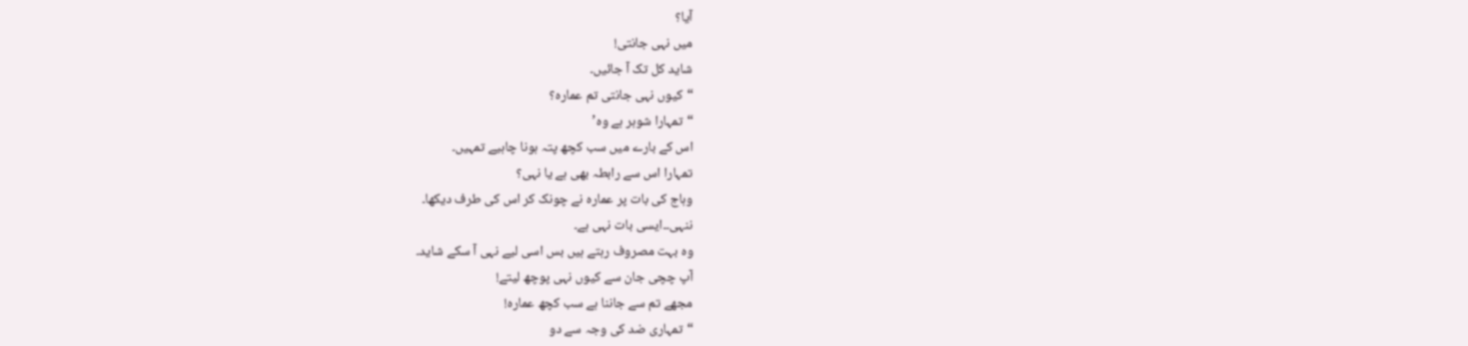آیا؟
میں نہی جانتی!
شاید کل تک آ جائیں۔
“کیوں نہی جانتی تم عمارہ؟
“تمہارا شوہر ہے وہ’
اس کے بارے میں سب کچھ پتہ ہونا چاہیے تمہیں۔
تمہارا اس سے رابطہ بھی ہے یا نہی؟
وہاج کی بات پر عمارہ نے چونک کر اس کی طرف دیکھا۔
ننہی۔۔ایسی بات نہی ہے۔
وہ بہت مصروف رہتے ہیں بس اسی لیے نہی آ سکے شاید۔
آپ چچی جان سے کیوں نہی پوچھ لیتے!
مجھے تم سے جاننا ہے سب کچھ عمارہ!
“تمہاری ضد کی وجہ سے دو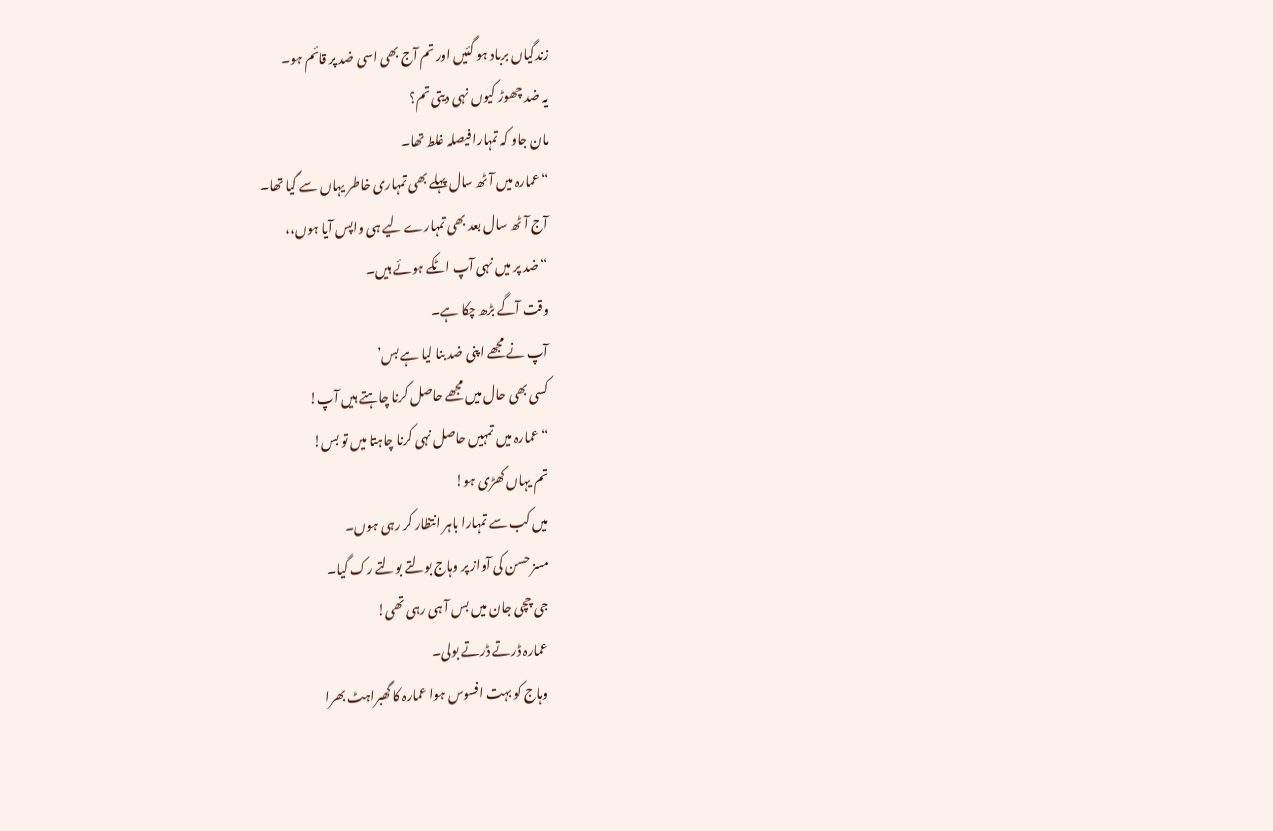زندگیاں برباد ہو گئیں اور تم آج بھی اسی ضد پر قائم ہو۔
یہ ضد چھوڑ کیوں نہی دیتی تم؟
مان جاو کہ تمہارا فیصلہ غلط تھا۔
“عمارہ میں آٹھ سال پہلے بھی تمہاری خاطر یہاں سے گیا تھا۔
آج آٹھ سال بعد بھی تمہارے لیے ہی واپس آیا ہوں،،
“ضد پر میں نہی آپ اٹکے ہوئے ہیں۔
وقت آگے بڑھ چکا ہے۔
آپ نے مجھے اپنی ضد بنا لیا ہے بس’
کسی بھی حال میں مجھے حاصل کرنا چاہتے ہیں آپ!
“عمارہ میں تمہیں حاصل نہی کرنا چاہتا میں تو بس!
تم یہاں کھڑی ہو!
میں کب سے تمہارا باہر انتظار کر رہی ہوں۔
مسز حسن کی آواز پر وہاج بولتے بولتے رک گیا۔
جی چچی جان میں بس آ ہی رہی تھی!
عمارہ ڈرتے ڈرتے بولی۔
وہاج کو بہت افسوس ہوا عمارہ کا گھبراہٹ بھرا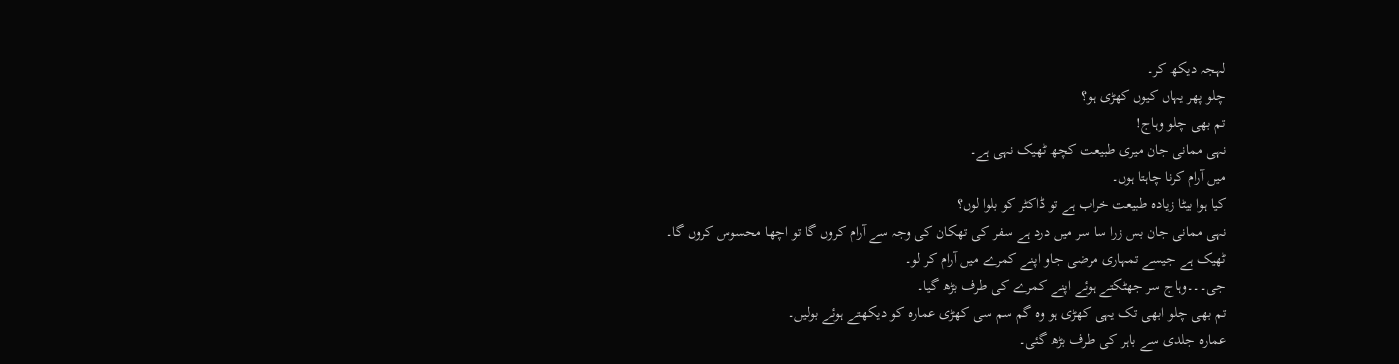لہجہ دیکھ کر۔
چلو پھر یہاں کیوں کھڑی ہو؟
تم بھی چلو وہاج!
نہی ممانی جان میری طبیعت کچھ ٹھیک نہی ہے۔
میں آرام کرنا چاہتا ہوں۔
کیا ہوا بیٹا زیادہ طبیعت خراب ہے تو ڈاکٹر کو بلوا لوں؟
نہی ممانی جان بس زرا سا سر میں درد ہے سفر کی تھکان کی وجہ سے آرام کروں گا تو اچھا محسوس کروں گا۔
ٹھیک ہے جیسے تمہاری مرضی جاو اپنے کمرے میں آرام کر لو۔
جی۔۔۔وہاج سر جھٹکتے ہوئے اپنے کمرے کی طرف بڑھ گیا۔
تم بھی چلو ابھی تک یہی کھڑی ہو وہ گم سم سی کھڑی عمارہ کو دیکھتے ہوئے بولیں۔
عمارہ جلدی سے باہر کی طرف بڑھ گئی۔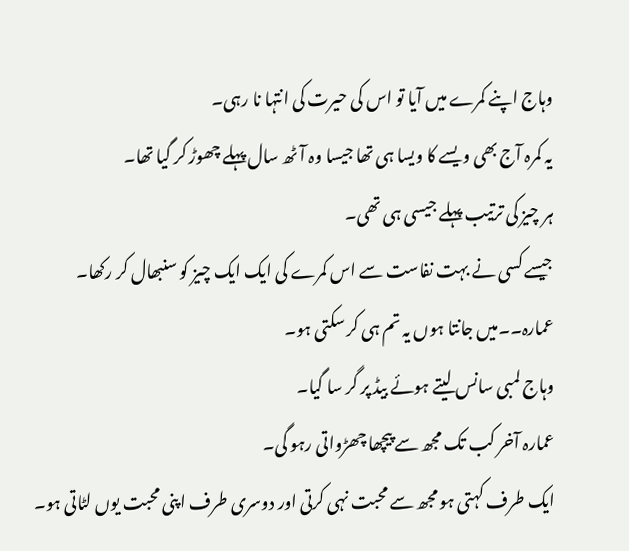وہاج اپنے کمرے میں آیا تو اس کی حیرت کی انتہا نا رہی۔
یہ کمرہ آج بھی ویسے کا ویسا ہی تھا جیسا وہ آٹھ سال پہلے چھوڑ کر گیا تھا۔
ہر چیز کی ترتیب پہلے جیسی ہی تھی۔
جیسے کسی نے بہت نفاست سے اس کمرے کی ایک ایک چیز کو سنبھال کر رکھا۔
عمارہ۔۔میں جانتا ہوں یہ تم ہی کر سکتی ہو۔
وہاج لمبی سانس لیتے ہوئے بیڈ پر گر سا گیا۔
عمارہ آخر کب تک مجھ سے پیچھا چھڑواتی رہو گی۔
ایک طرف کہتی ہو مجھ سے محبت نہی کرتی اور دوسری طرف اپنی محبت یوں لٹاتی ہو۔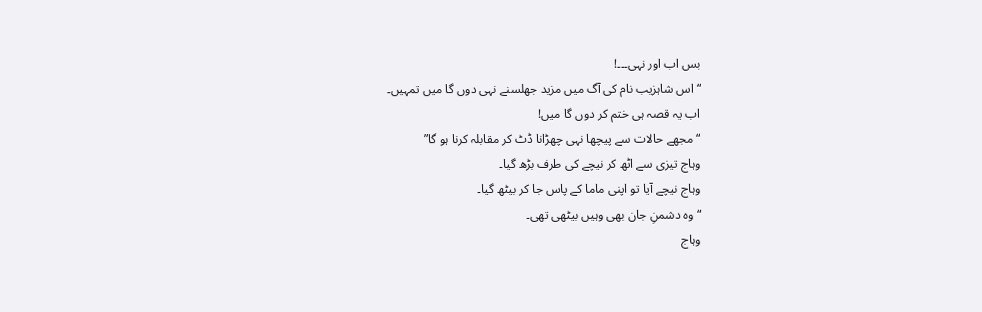بس اب اور نہی۔۔۔!
“اس شاہزیب نام کی آگ میں مزید جھلسنے نہی دوں گا میں تمہیں۔
اب یہ قصہ ہی ختم کر دوں گا میں!
“مجھے حالات سے پیچھا نہی چھڑانا ڈٹ کر مقابلہ کرنا ہو گا”
وہاج تیزی سے اٹھ کر نیچے کی طرف بڑھ گیا۔
وہاج نیچے آیا تو اپنی ماما کے پاس جا کر بیٹھ گیا۔
“وہ دشمنِ جان بھی وہیں بیٹھی تھی۔
وہاج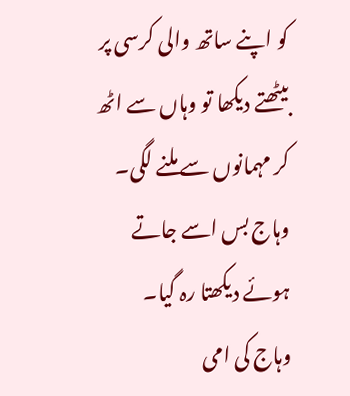کو اپنے ساتھ والی کرسی پر بیٹھتے دیکھا تو وہاں سے اٹھ کر مہمانوں سے ملنے لگی۔
وہاج بس اسے جاتے ہوئے دیکھتا رہ گیا۔
وہاج کی امی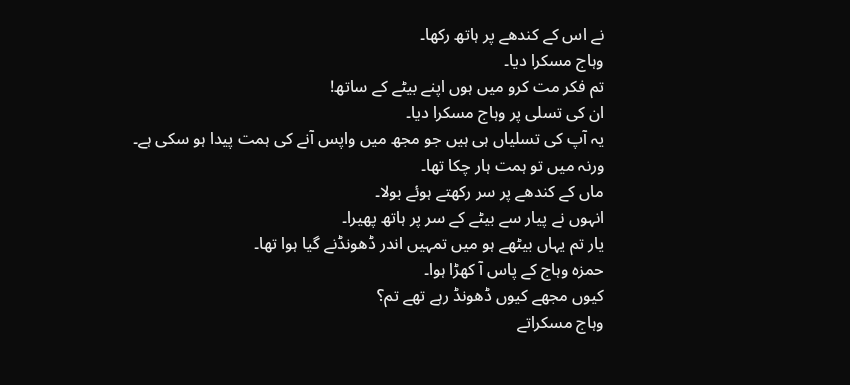نے اس کے کندھے پر ہاتھ رکھا۔
وہاج مسکرا دیا۔
تم فکر مت کرو میں ہوں اپنے بیٹے کے ساتھ!
ان کی تسلی پر وہاج مسکرا دیا۔
یہ آپ کی تسلیاں ہی ہیں جو مجھ میں واپس آنے کی ہمت پیدا ہو سکی ہے۔
ورنہ میں تو ہمت ہار چکا تھا۔
ماں کے کندھے پر سر رکھتے ہوئے بولا۔
انہوں نے پیار سے بیٹے کے سر پر ہاتھ پھیرا۔
یار تم یہاں بیٹھے ہو میں تمہیں اندر ڈھونڈنے گیا ہوا تھا۔
حمزہ وہاج کے پاس آ کھڑا ہوا۔
کیوں مجھے کیوں ڈھونڈ رہے تھے تم؟
وہاج مسکراتے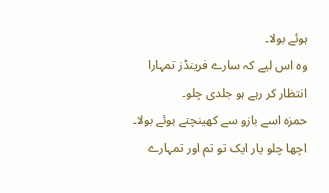ہوئے بولا۔
وہ اس لیے کہ سارے فرینڈز تمہارا انتظار کر رہے ہو جلدی چلو۔
حمزہ اسے بازو سے کھینچتے ہوئے بولا۔
اچھا چلو یار ایک تو تم اور تمہارے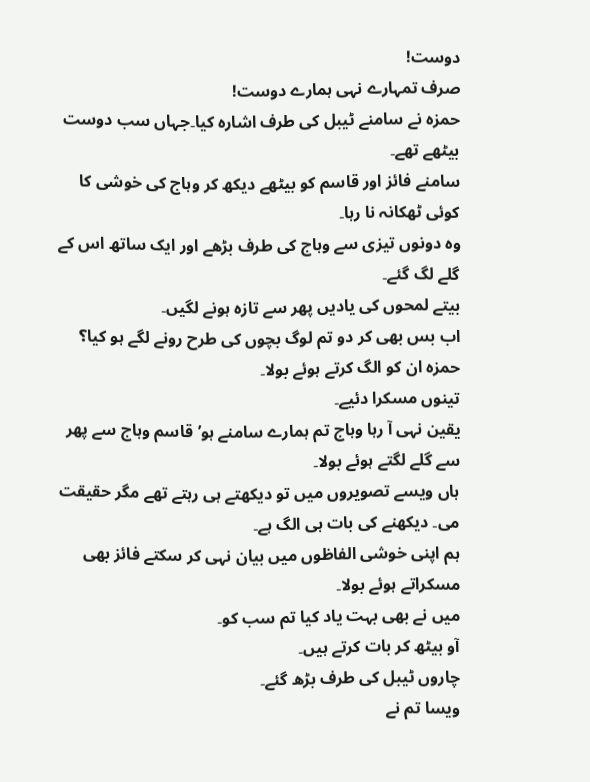دوست!
صرف تمہارے نہی ہمارے دوست!
حمزہ نے سامنے ٹیبل کی طرف اشارہ کیا۔جہاں سب دوست بیٹھے تھے۔
سامنے فائز اور قاسم کو بیٹھے دیکھ کر وہاج کی خوشی کا کوئی ٹھکانہ نا رہا۔
وہ دونوں تیزی سے وہاج کی طرف بڑھے اور ایک ساتھ اس کے گلے لگ گئے۔
بیتے لمحوں کی یادیں پھر سے تازہ ہونے لگیں۔
اب بس بھی کر دو تم لوگ بچوں کی طرح رونے لگے ہو کیا؟
حمزہ ان کو الگ کرتے ہوئے بولا۔
تینوں مسکرا دئیے۔
یقین نہی آ رہا وہاج تم ہمارے سامنے ہو’قاسم وہاج سے پھر سے گلے لگتے ہوئے بولا۔
ہاں ویسے تصویروں میں تو دیکھتے ہی رہتے تھے مگر حقیقت می۔ دیکھنے کی بات ہی الگ ہے۔
ہم اپنی خوشی الفاظوں میں بیان نہی کر سکتے فائز بھی مسکراتے ہوئے بولا۔
میں نے بھی بہت یاد کیا تم سب کو۔
آو بیٹھ کر بات کرتے ہیں۔
چاروں ٹیبل کی طرف بڑھ گئے۔
ویسا تم نے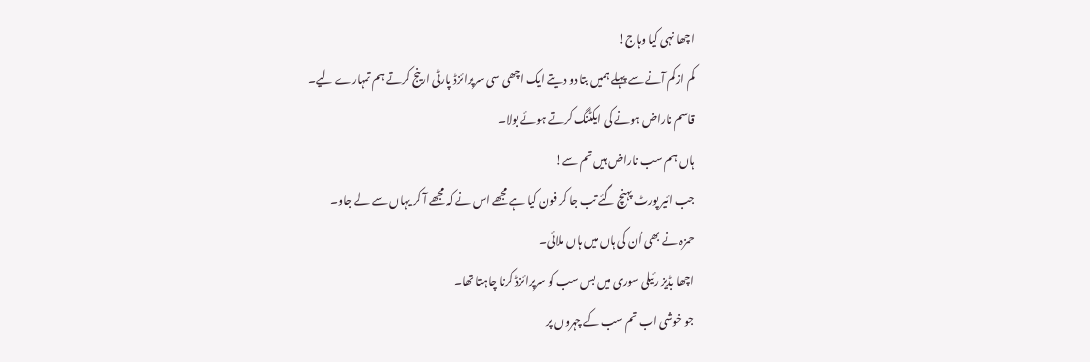اچھا نہی کیا وہاج!
کم ازکم آنے سے پہلے ہمیں بتا دو دیتے ایک اچھی سی سرپرائزڈ پارٹی ارینج کرتے ہم تمہارے لیے۔
قاسم ناراض ہونے کی ایکٹنگ کرتے ہوئے بولا۔
ہاں ہم سب ناراض ہیں تم سے!
جب ائیر پورٹ پہنچ گئے تب جا کر فون کیا ہے مجھے اس نے کہ مجھے آ کر یہاں سے لے جاو۔
حمزہ نے بھی اُن کی ہاں میں ہاں ملائی۔
اچھا بڈیز رئیلی سوری میں بس سب کو سرپرائزڈ کرنا چاہتا تھا۔
جو خوشی اب تم سب کے چہروں پر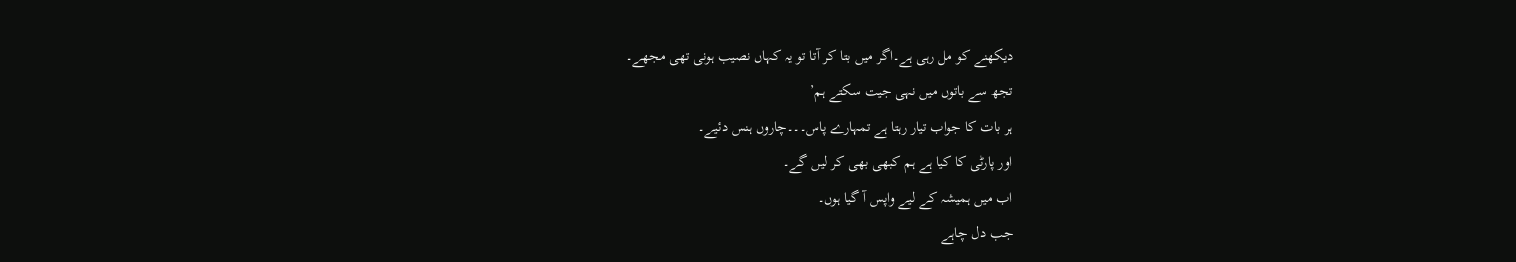دیکھنے کو مل رہی ہے۔اگر میں بتا کر آتا تو یہ کہاں نصیب ہونی تھی مجھے۔
تجھ سے باتوں میں نہی جیت سکتے ہم’
ہر بات کا جواب تیار رہتا ہے تمہارے پاس۔۔۔چاروں ہنس دئیے۔
اور پارٹی کا کیا ہے ہم کبھی بھی کر لیں گے۔
اب میں ہمیشہ کے لیے واپس آ گیا ہوں۔
جب دل چاہے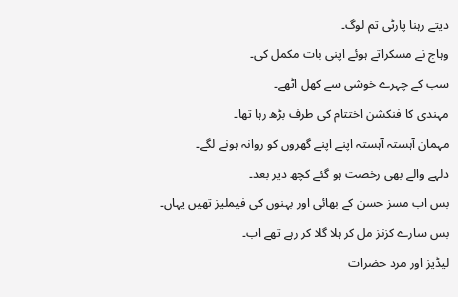دیتے رہنا پارٹی تم لوگ۔
وہاج نے مسکراتے ہوئے اپنی بات مکمل کی۔
سب کے چہرے خوشی سے کھل اٹھے۔
مہندی کا فنکشن اختتام کی طرف بڑھ رہا تھا۔
مہمان آہستہ آہستہ اپنے اپنے گھروں کو روانہ ہونے لگے۔
دلہے والے بھی رخصت ہو گئے کچھ دیر بعد۔
بس اب مسز حسن کے بھائی اور بہنوں کی فیملیز تھیں یہاں۔
بس سارے کزنز مل کر ہلا گلا کر رہے تھے اب۔
لیڈیز اور مرد حضرات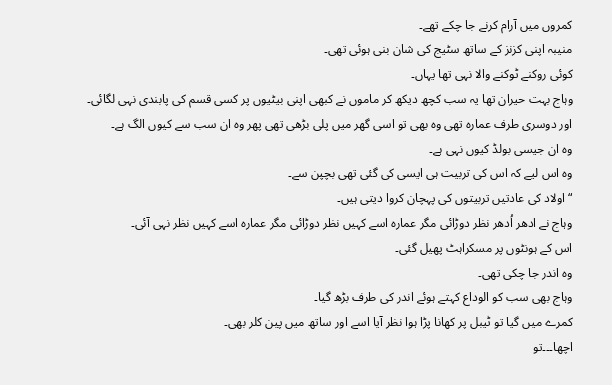کمروں میں آرام کرنے جا چکے تھے۔
منیبہ اپنی کزنز کے ساتھ سٹیج کی شان بنی ہوئی تھی۔
کوئی روکنے ٹوکنے والا نہی تھا یہاں۔
وہاج بہت حیران تھا یہ سب کچھ دیکھ کر ماموں نے کبھی اپنی بیٹیوں پر کسی قسم کی پابندی نہی لگائی۔
اور دوسری طرف عمارہ تھی وہ بھی تو اسی گھر میں پلی بڑھی تھی پھر وہ ان سب سے کیوں الگ ہے۔
وہ ان جیسی بولڈ کیوں نہی ہے۔
وہ اس لیے کہ اس کی تربیت ہی ایسی کی گئی تھی بچپن سے۔
“اولاد کی عادتیں تربیتوں کی پہچان کروا دیتی ہیں۔
وہاج نے ادھر اُدھر نظر دوڑائی مگر عمارہ اسے کہیں نظر دوڑائی مگر عمارہ اسے کہیں نظر نہی آئی۔
اس کے ہونٹوں پر مسکراہٹ پھیل گئی۔
وہ اندر جا چکی تھی۔
وہاج بھی سب کو الوداع کہتے ہوئے اندر کی طرف بڑھ گیا۔
کمرے میں گیا تو ٹیبل پر کھانا پڑا ہوا نظر آیا اسے اور ساتھ میں پین کلر بھی۔
اچھا۔۔۔تو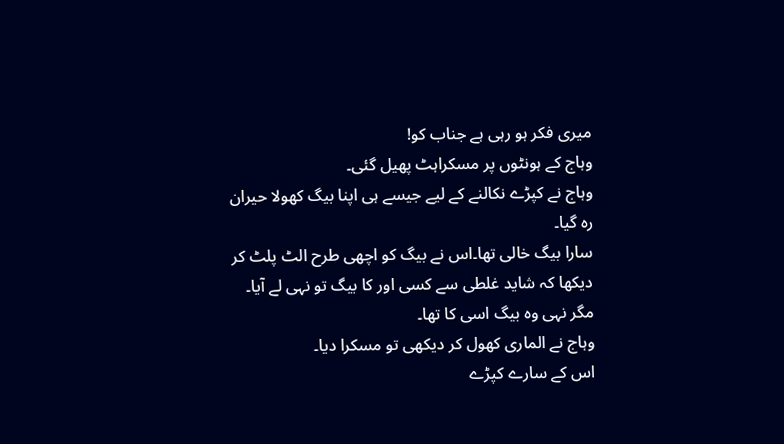میری فکر ہو رہی ہے جناب کو!
وہاج کے ہونٹوں پر مسکراہٹ پھیل گئی۔
وہاج نے کپڑے نکالنے کے لیے جیسے ہی اپنا بیگ کھولا حیران رہ گیا۔
سارا بیگ خالی تھا۔اس نے بیگ کو اچھی طرح الٹ پلٹ کر دیکھا کہ شاید غلطی سے کسی اور کا بیگ تو نہی لے آیا۔
مگر نہی وہ بیگ اسی کا تھا۔
وہاج نے الماری کھول کر دیکھی تو مسکرا دیا۔
اس کے سارے کپڑے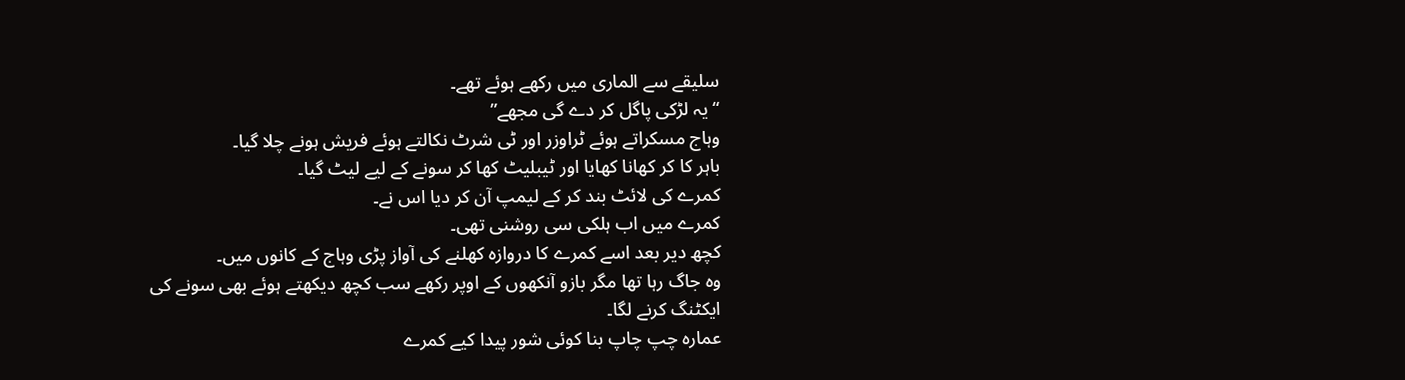سلیقے سے الماری میں رکھے ہوئے تھے۔
“یہ لڑکی پاگل کر دے گی مجھے”
وہاج مسکراتے ہوئے ٹراوزر اور ٹی شرٹ نکالتے ہوئے فریش ہونے چلا گیا۔
باہر کا کر کھانا کھایا اور ٹیبلیٹ کھا کر سونے کے لیے لیٹ گیا۔
کمرے کی لائٹ بند کر کے لیمپ آن کر دیا اس نے۔
کمرے میں اب ہلکی سی روشنی تھی۔
کچھ دیر بعد اسے کمرے کا دروازہ کھلنے کی آواز پڑی وہاج کے کانوں میں۔
وہ جاگ رہا تھا مگر بازو آنکھوں کے اوپر رکھے سب کچھ دیکھتے ہوئے بھی سونے کی ایکٹنگ کرنے لگا۔
عمارہ چپ چاپ بنا کوئی شور پیدا کیے کمرے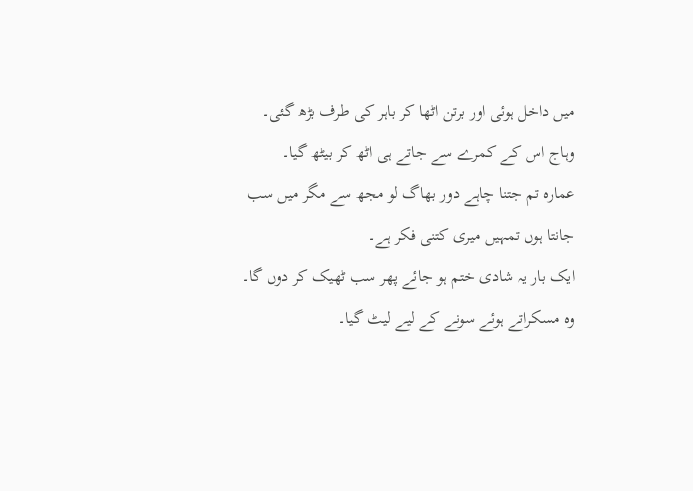میں داخل ہوئی اور برتن اٹھا کر باہر کی طرف بڑھ گئی۔
وہاج اس کے کمرے سے جاتے ہی اٹھ کر بیٹھ گیا۔
عمارہ تم جتنا چاہے دور بھاگ لو مجھ سے مگر میں سب جانتا ہوں تمہیں میری کتنی فکر ہے۔
ایک بار یہ شادی ختم ہو جائے پھر سب ٹھیک کر دوں گا۔
وہ مسکراتے ہوئے سونے کے لیے لیٹ گیا۔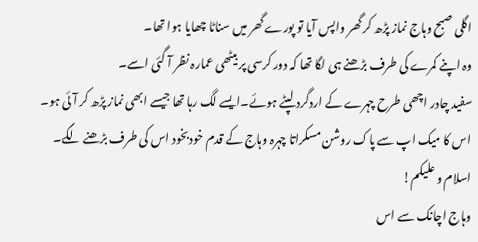اگلی صبح وہاج نماز پڑھ کر گھر واپس آیا تو پورے گھر میں سناٹا چھایا ہوا تھا۔
وہ اپنے کمرے کی طرف بڑھنے ہی لگا تھا کہ دور کرسی پر بیٹھی عمارہ نظر آ گئی اسے۔
سفید چادر اچھی طرح چہرے کے اردگرد لپٹے ہوئے۔ایسے لگ رہا تھا جیسے ابھی نماز پڑھ کر آئی ہو۔
اس کا میک اپ سے پاک روشن مسکراتا چہرہ وہاج کے قدم خودبخود اس کی طرف بڑھنے لگے۔
اسلام و علیکم!
وہاج اچانک سے اس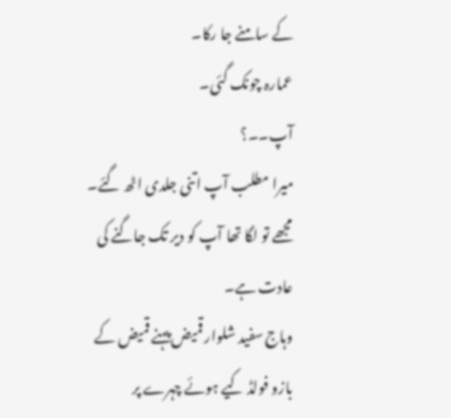کے سامنے جا رکا۔
عمارہ چونک گئی۔
آپ۔۔؟
میرا مطلب آپ اتنی جلدی اٹھ گئے۔
مجھے تو لگا تھا آپ کو دیر تک جاگنے کی عادت ہے۔
وہاج سفید شلوار قمیض پہنے قمیض کے بازو فولڈ کیے ہوئے چہرے پر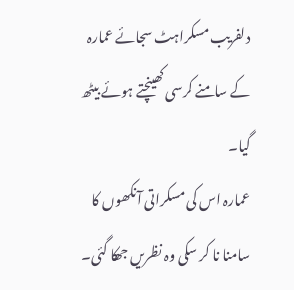دلفریب مسکراہٹ سجائے عمارہ کے سامنے کرسی کھینچتے ہوئے بیٹھ گیا۔
عمارہ اس کی مسکراتی آنکھوں کا سامنا نا کر سکی وہ نظریں جھکا گئی۔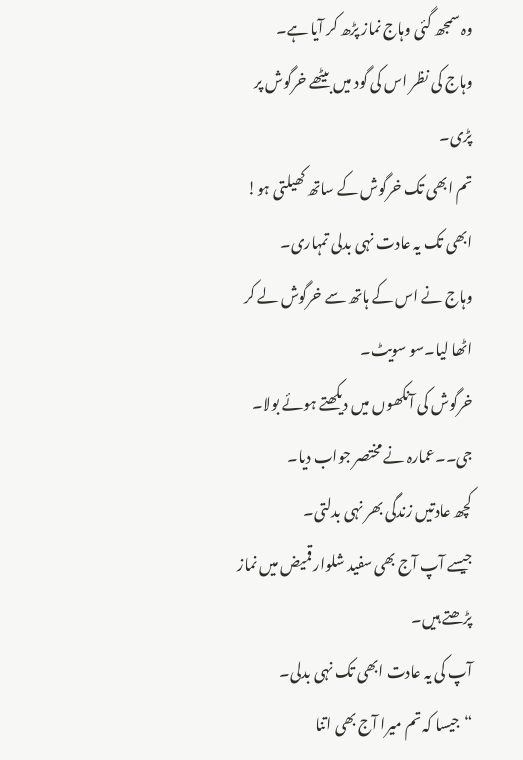وہ سمجھ گئی وہاج نماز پڑھ کر آیا ہے۔
وہاج کی نظر اس کی گود میں بیٹھے خرگوش پر پڑی۔
تم ابھی تک خرگوش کے ساتھ کھیلتی ہو!
ابھی تک یہ عادت نہی بدلی تمہاری۔
وہاج نے اس کے ہاتھ سے خرگوش لے کر اٹھا لیا۔سو سویٹ۔
خرگوش کی آنکھوں میں دیکھتے ہوئے بولا۔
جی۔۔عمارہ نے مختصر جواب دیا۔
کچھ عادتیں زندگی بھر نہی بدلتی۔
جیسے آپ آج بھی سفید شلوار قمیض میں نماز پڑھتے ہیں۔
آپ کی یہ عادت ابھی تک نہی بدلی۔
“جیسا کہ تم میرا آج بھی اتنا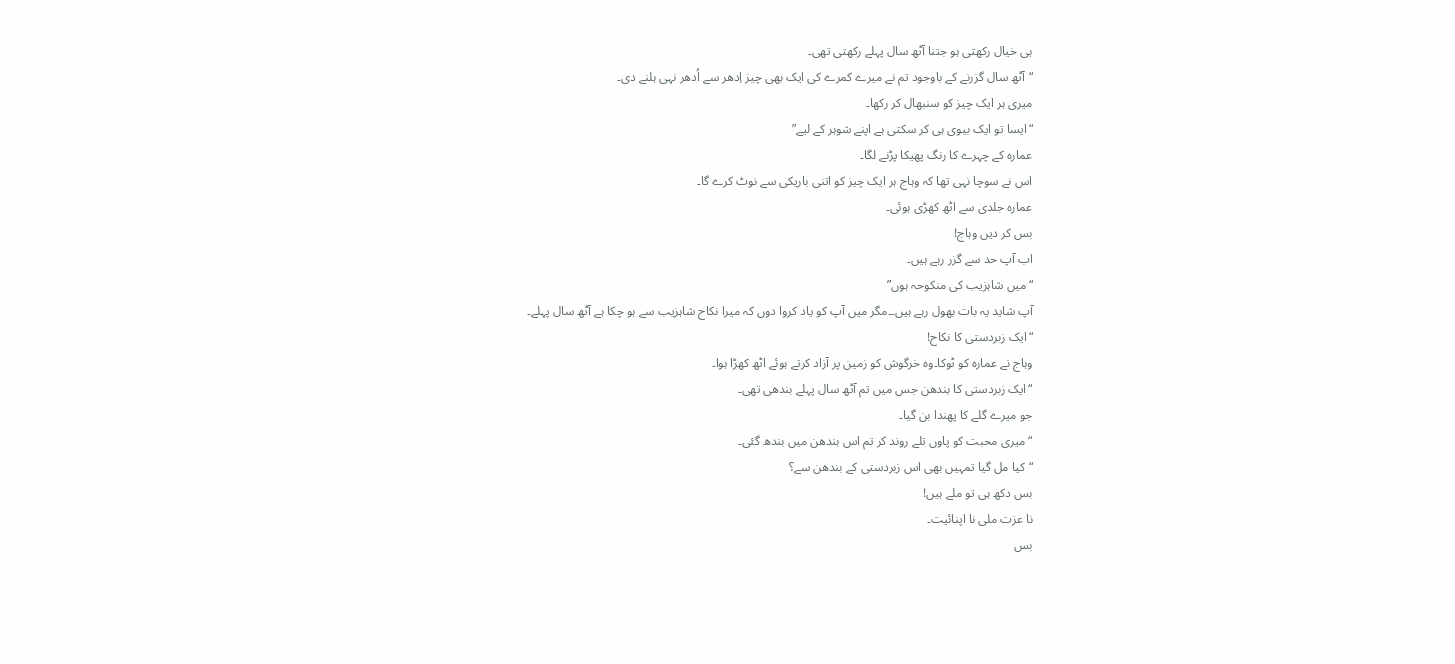ہی خیال رکھتی ہو جتنا آٹھ سال پہلے رکھتی تھی۔
“آٹھ سال گزرنے کے باوجود تم نے میرے کمرے کی ایک بھی چیز اِدھر سے اُدھر نہی ہلنے دی۔
میری ہر ایک چیز کو سنبھال کر رکھا۔
“ایسا تو ایک بیوی ہی کر سکتی ہے اپنے شوہر کے لیے”
عمارہ کے چہرے کا رنگ پھیکا پڑنے لگا۔
اس نے سوچا نہی تھا کہ وہاج ہر ایک چیز کو اتنی باریکی سے نوٹ کرے گا۔
عمارہ جلدی سے اٹھ کھڑی ہوئی۔
بس کر دیں وہاج!
اب آپ حد سے گزر رہے ہیں۔
“میں شاہزیب کی منکوحہ ہوں”
آپ شاید یہ بات بھول رہے ہیں۔۔مگر میں آپ کو یاد کروا دوں کہ میرا نکاح شاہزیب سے ہو چکا ہے آٹھ سال پہلے۔
“ایک زبردستی کا نکاح!
وہاج نے عمارہ کو ٹوکا۔وہ خرگوش کو زمین پر آزاد کرتے ہوئے اٹھ کھڑا ہوا۔
“ایک زبردستی کا بندھن جس میں تم آٹھ سال پہلے بندھی تھی۔
جو میرے گلے کا پھندا بن گیا۔
“میری محبت کو پاوں تلے روند کر تم اس بندھن میں بندھ گئی۔
“کیا مل گیا تمہیں بھی اس زبردستی کے بندھن سے؟
بس دکھ ہی تو ملے ہیں!
نا عزت ملی نا اپنائیت۔
بس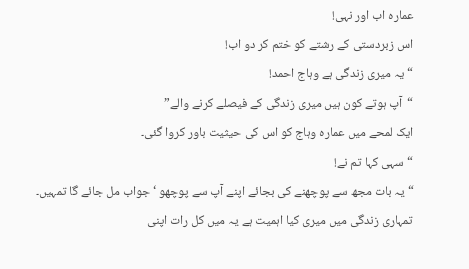عمارہ اب اور نہی!
اس زبردستی کے رشتے کو ختم کر دو اب!
“یہ میری زندگی ہے وہاج احمد!
“آپ ہوتے کون ہیں میری زندگی کے فیصلے کرنے والے”
ایک لمحے میں عمارہ وہاج کو اس کی حیثیت باور کروا گئی۔
“سہی کہا تم نے!
“یہ بات مجھ سے پوچھنے کی بجائے اپنے آپ سے پوچھو ‘جواب مل جائے گا تمہیں۔
تمہاری زندگی میں میری کیا اہمیت ہے یہ میں کل رات اپنی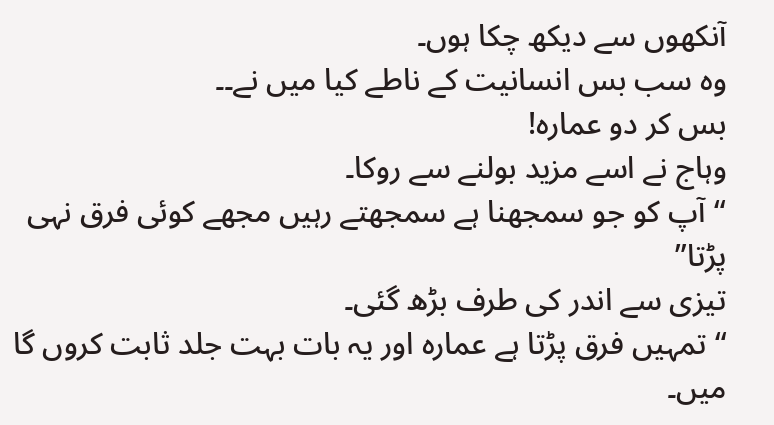آنکھوں سے دیکھ چکا ہوں۔
وہ سب بس انسانیت کے ناطے کیا میں نے۔۔
بس کر دو عمارہ!
وہاج نے اسے مزید بولنے سے روکا۔
“آپ کو جو سمجھنا ہے سمجھتے رہیں مجھے کوئی فرق نہی پڑتا”
تیزی سے اندر کی طرف بڑھ گئی۔
“تمہیں فرق پڑتا ہے عمارہ اور یہ بات بہت جلد ثابت کروں گا میں۔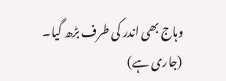وہاج بھی اندر کی طرف بڑھ گیا۔
(جاری ہے)